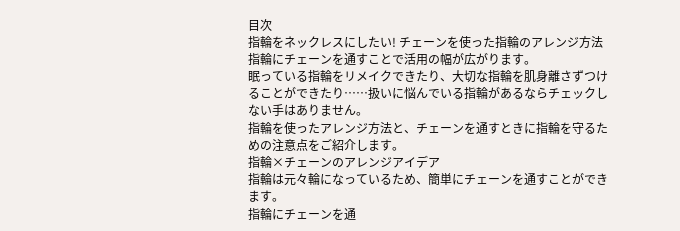目次
指輪をネックレスにしたい! チェーンを使った指輪のアレンジ方法
指輪にチェーンを通すことで活用の幅が広がります。
眠っている指輪をリメイクできたり、大切な指輪を肌身離さずつけることができたり……扱いに悩んでいる指輪があるならチェックしない手はありません。
指輪を使ったアレンジ方法と、チェーンを通すときに指輪を守るための注意点をご紹介します。
指輪×チェーンのアレンジアイデア
指輪は元々輪になっているため、簡単にチェーンを通すことができます。
指輪にチェーンを通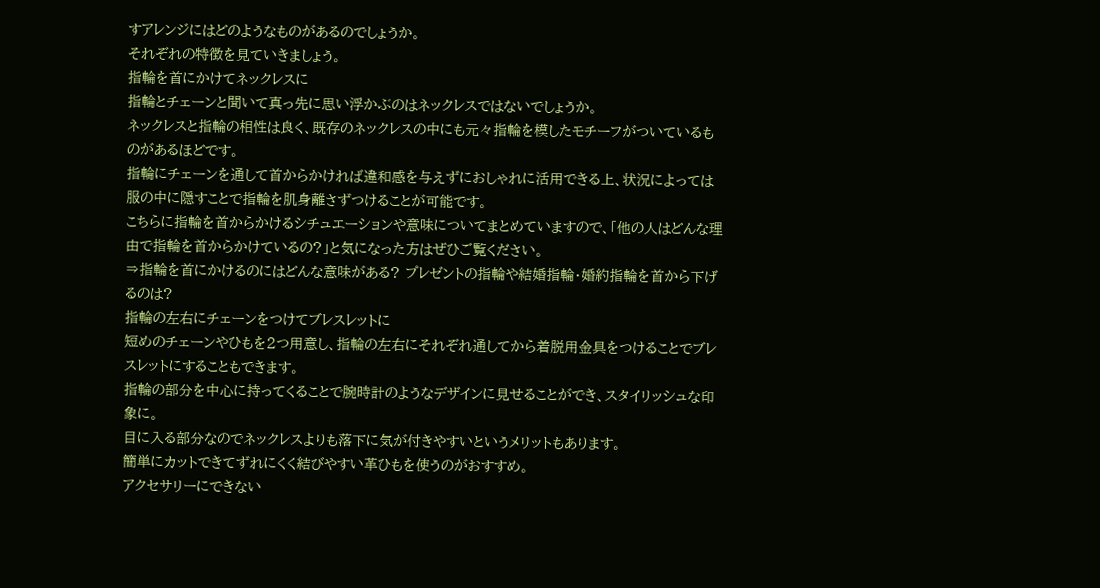すアレンジにはどのようなものがあるのでしょうか。
それぞれの特徴を見ていきましょう。
指輪を首にかけてネックレスに
指輪とチェーンと聞いて真っ先に思い浮かぶのはネックレスではないでしょうか。
ネックレスと指輪の相性は良く、既存のネックレスの中にも元々指輪を模したモチーフがついているものがあるほどです。
指輪にチェーンを通して首からかければ違和感を与えずにおしゃれに活用できる上、状況によっては服の中に隠すことで指輪を肌身離さずつけることが可能です。
こちらに指輪を首からかけるシチュエーションや意味についてまとめていますので、「他の人はどんな理由で指輪を首からかけているの?」と気になった方はぜひご覧ください。
⇒指輪を首にかけるのにはどんな意味がある? プレゼントの指輪や結婚指輪・婚約指輪を首から下げるのは?
指輪の左右にチェーンをつけてブレスレットに
短めのチェーンやひもを2つ用意し、指輪の左右にそれぞれ通してから着脱用金具をつけることでブレスレットにすることもできます。
指輪の部分を中心に持ってくることで腕時計のようなデザインに見せることができ、スタイリッシュな印象に。
目に入る部分なのでネックレスよりも落下に気が付きやすいというメリットもあります。
簡単にカットできてずれにくく結びやすい革ひもを使うのがおすすめ。
アクセサリーにできない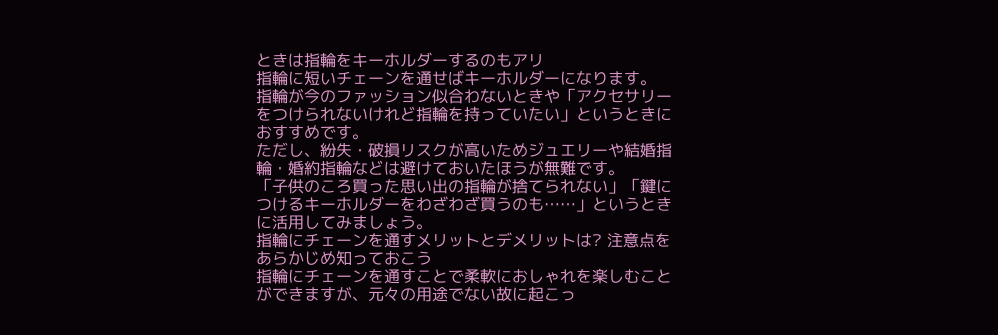ときは指輪をキーホルダーするのもアリ
指輪に短いチェーンを通せばキーホルダーになります。
指輪が今のファッション似合わないときや「アクセサリーをつけられないけれど指輪を持っていたい」というときにおすすめです。
ただし、紛失・破損リスクが高いためジュエリーや結婚指輪・婚約指輪などは避けておいたほうが無難です。
「子供のころ買った思い出の指輪が捨てられない」「鍵につけるキーホルダーをわざわざ買うのも……」というときに活用してみましょう。
指輪にチェーンを通すメリットとデメリットは? 注意点をあらかじめ知っておこう
指輪にチェーンを通すことで柔軟におしゃれを楽しむことができますが、元々の用途でない故に起こっ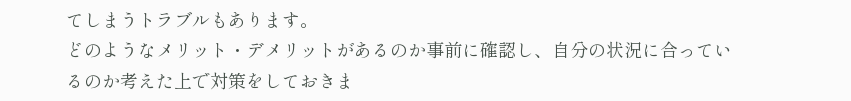てしまうトラブルもあります。
どのようなメリット・デメリットがあるのか事前に確認し、自分の状況に合っているのか考えた上で対策をしておきま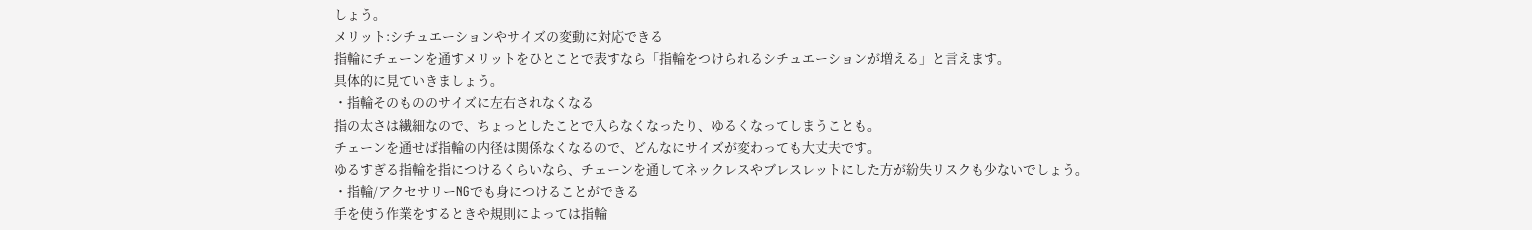しょう。
メリット:シチュエーションやサイズの変動に対応できる
指輪にチェーンを通すメリットをひとことで表すなら「指輪をつけられるシチュエーションが増える」と言えます。
具体的に見ていきましょう。
・指輪そのもののサイズに左右されなくなる
指の太さは繊細なので、ちょっとしたことで入らなくなったり、ゆるくなってしまうことも。
チェーンを通せば指輪の内径は関係なくなるので、どんなにサイズが変わっても大丈夫です。
ゆるすぎる指輪を指につけるくらいなら、チェーンを通してネックレスやブレスレットにした方が紛失リスクも少ないでしょう。
・指輪/アクセサリーNGでも身につけることができる
手を使う作業をするときや規則によっては指輪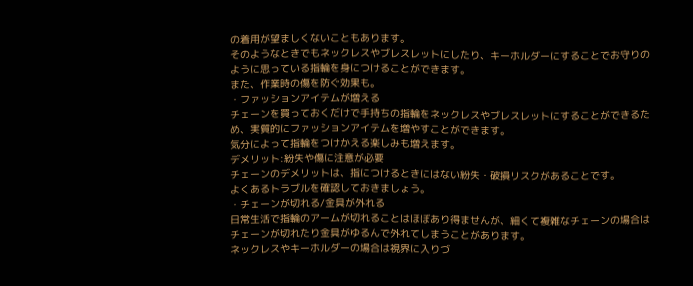の着用が望ましくないこともあります。
そのようなときでもネックレスやブレスレットにしたり、キーホルダーにすることでお守りのように思っている指輪を身につけることができます。
また、作業時の傷を防ぐ効果も。
・ファッションアイテムが増える
チェーンを買っておくだけで手持ちの指輪をネックレスやブレスレットにすることができるため、実質的にファッションアイテムを増やすことができます。
気分によって指輪をつけかえる楽しみも増えます。
デメリット:紛失や傷に注意が必要
チェーンのデメリットは、指につけるときにはない紛失・破損リスクがあることです。
よくあるトラブルを確認しておきましょう。
・チェーンが切れる/金具が外れる
日常生活で指輪のアームが切れることはほぼあり得ませんが、細くて複雑なチェーンの場合はチェーンが切れたり金具がゆるんで外れてしまうことがあります。
ネックレスやキーホルダーの場合は視界に入りづ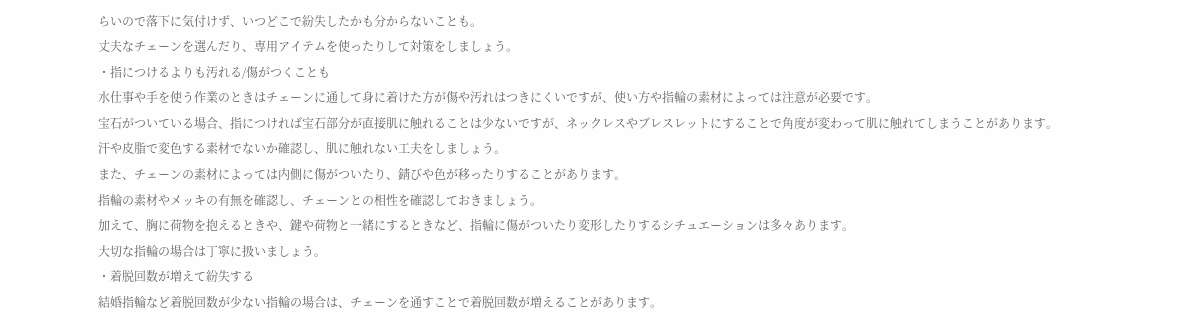らいので落下に気付けず、いつどこで紛失したかも分からないことも。
丈夫なチェーンを選んだり、専用アイテムを使ったりして対策をしましょう。
・指につけるよりも汚れる/傷がつくことも
水仕事や手を使う作業のときはチェーンに通して身に着けた方が傷や汚れはつきにくいですが、使い方や指輪の素材によっては注意が必要です。
宝石がついている場合、指につければ宝石部分が直接肌に触れることは少ないですが、ネックレスやブレスレットにすることで角度が変わって肌に触れてしまうことがあります。
汗や皮脂で変色する素材でないか確認し、肌に触れない工夫をしましょう。
また、チェーンの素材によっては内側に傷がついたり、錆びや色が移ったりすることがあります。
指輪の素材やメッキの有無を確認し、チェーンとの相性を確認しておきましょう。
加えて、胸に荷物を抱えるときや、鍵や荷物と一緒にするときなど、指輪に傷がついたり変形したりするシチュエーションは多々あります。
大切な指輪の場合は丁寧に扱いましょう。
・着脱回数が増えて紛失する
結婚指輪など着脱回数が少ない指輪の場合は、チェーンを通すことで着脱回数が増えることがあります。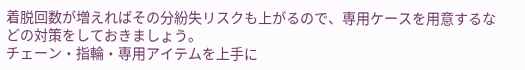着脱回数が増えればその分紛失リスクも上がるので、専用ケースを用意するなどの対策をしておきましょう。
チェーン・指輪・専用アイテムを上手に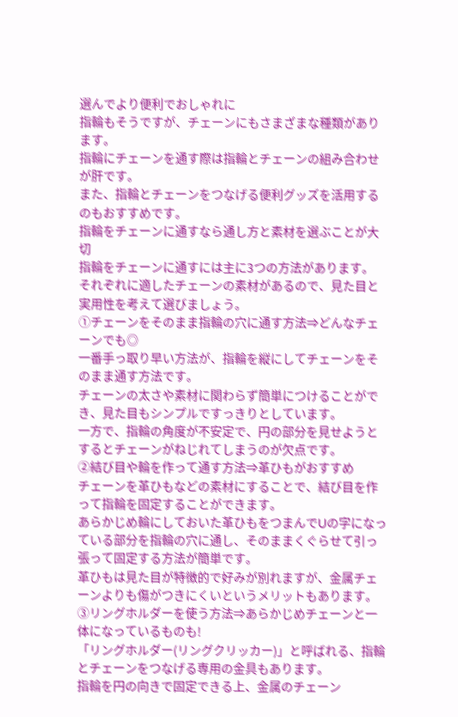選んでより便利でおしゃれに
指輪もそうですが、チェーンにもさまざまな種類があります。
指輪にチェーンを通す際は指輪とチェーンの組み合わせが肝です。
また、指輪とチェーンをつなげる便利グッズを活用するのもおすすめです。
指輪をチェーンに通すなら通し方と素材を選ぶことが大切
指輪をチェーンに通すには主に3つの方法があります。
それぞれに適したチェーンの素材があるので、見た目と実用性を考えて選びましょう。
①チェーンをそのまま指輪の穴に通す方法⇒どんなチェーンでも◎
一番手っ取り早い方法が、指輪を縦にしてチェーンをそのまま通す方法です。
チェーンの太さや素材に関わらず簡単につけることができ、見た目もシンプルですっきりとしています。
一方で、指輪の角度が不安定で、円の部分を見せようとするとチェーンがねじれてしまうのが欠点です。
②結び目や輪を作って通す方法⇒革ひもがおすすめ
チェーンを革ひもなどの素材にすることで、結び目を作って指輪を固定することができます。
あらかじめ輪にしておいた革ひもをつまんでUの字になっている部分を指輪の穴に通し、そのままくぐらせて引っ張って固定する方法が簡単です。
革ひもは見た目が特徴的で好みが別れますが、金属チェーンよりも傷がつきにくいというメリットもあります。
③リングホルダーを使う方法⇒あらかじめチェーンと一体になっているものも!
「リングホルダー(リングクリッカー)」と呼ばれる、指輪とチェーンをつなげる専用の金具もあります。
指輪を円の向きで固定できる上、金属のチェーン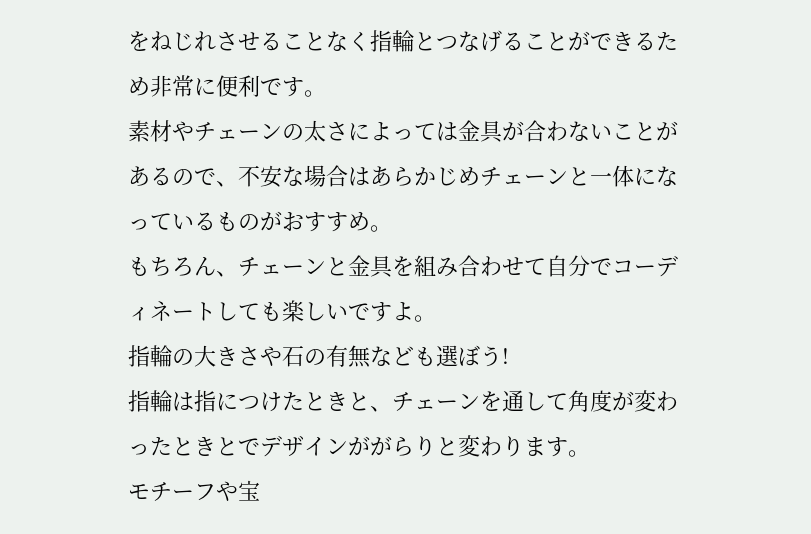をねじれさせることなく指輪とつなげることができるため非常に便利です。
素材やチェーンの太さによっては金具が合わないことがあるので、不安な場合はあらかじめチェーンと一体になっているものがおすすめ。
もちろん、チェーンと金具を組み合わせて自分でコーディネートしても楽しいですよ。
指輪の大きさや石の有無なども選ぼう!
指輪は指につけたときと、チェーンを通して角度が変わったときとでデザインががらりと変わります。
モチーフや宝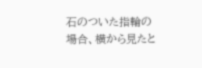石のついた指輪の場合、横から見たと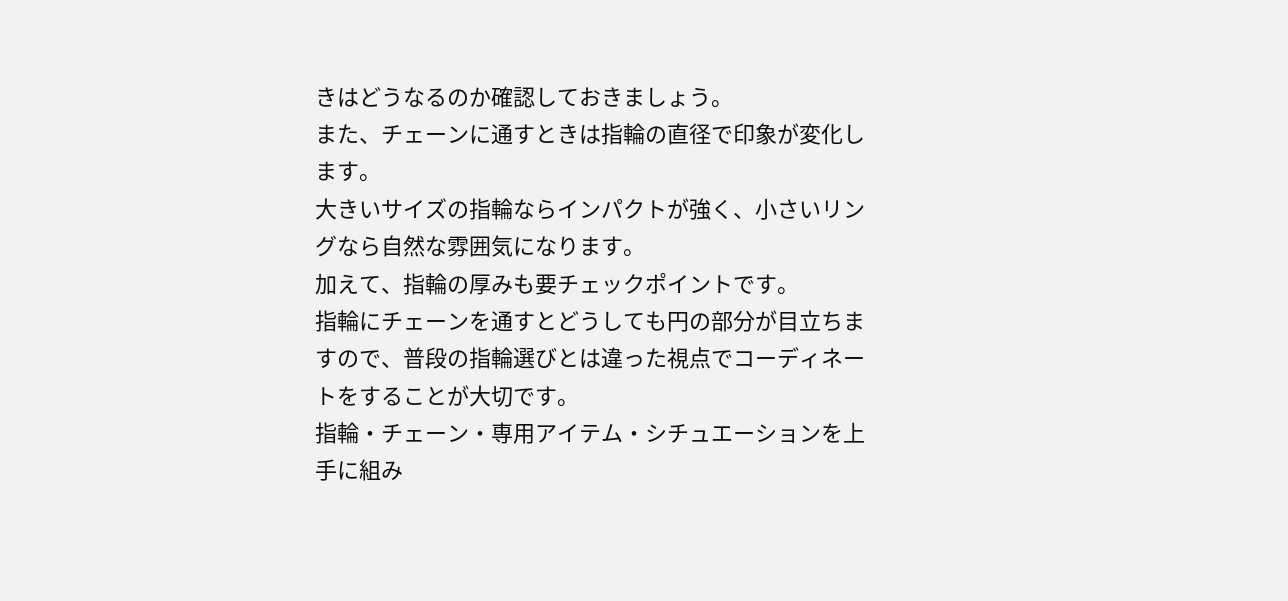きはどうなるのか確認しておきましょう。
また、チェーンに通すときは指輪の直径で印象が変化します。
大きいサイズの指輪ならインパクトが強く、小さいリングなら自然な雰囲気になります。
加えて、指輪の厚みも要チェックポイントです。
指輪にチェーンを通すとどうしても円の部分が目立ちますので、普段の指輪選びとは違った視点でコーディネートをすることが大切です。
指輪・チェーン・専用アイテム・シチュエーションを上手に組み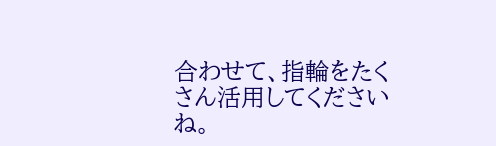合わせて、指輪をたくさん活用してくださいね。